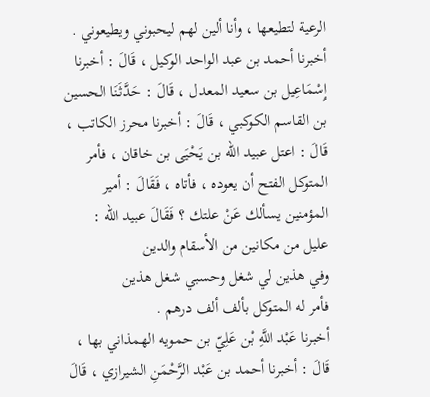الرعية لتطيعها ، وأنا ألين لهم ليحبوني ويطيعوني .
أخبرنا أحمد بن عبد الواحد الوكيل ، قَالَ : أخبرنا إِسْمَاعِيل بن سعيد المعدل ، قَالَ : حَدَّثَنَا الحسين بن القاسم الكوكبي ، قَالَ : أخبرنا محرز الكاتب ، قَالَ : اعتل عبيد الله بن يَحْيَى بن خاقان ، فأمر المتوكل الفتح أن يعوده ، فأتاه ، فَقَالَ : أمير المؤمنين يسألك عَنْ علتك ؟ فَقَالَ عبيد الله :
عليل من مكانين من الأسقام والدين
وفي هذين لي شغل وحسبي شغل هذين
فأمر له المتوكل بألف ألف درهم .
أخبرنا عَبْد اللَّهِ بْن عَلِيّ بن حمويه الهمذاني بها ، قَالَ : أخبرنا أحمد بن عَبْد الرَّحْمَنِ الشيرازي ، قَالَ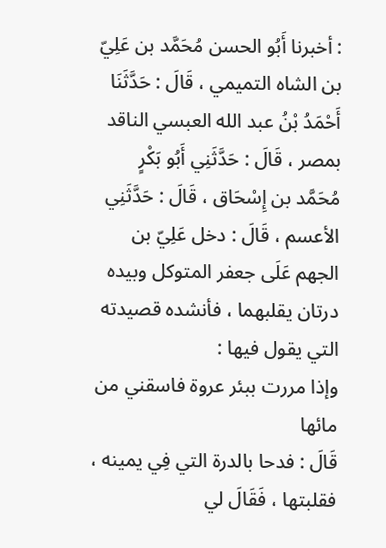: أخبرنا أَبُو الحسن مُحَمَّد بن عَلِيّ بن الشاه التميمي ، قَالَ : حَدَّثَنَا أَحْمَدُ بْنُ عبد الله العبسي الناقد بمصر ، قَالَ : حَدَّثَنِي أَبُو بَكْرٍ مُحَمَّد بن إِسْحَاق ، قَالَ : حَدَّثَنِي الأعسم ، قَالَ : دخل عَلِيّ بن الجهم عَلَى جعفر المتوكل وبيده درتان يقلبهما ، فأنشده قصيدته التي يقول فيها :
وإذا مررت ببئر عروة فاسقني من مائها
قَالَ : فدحا بالدرة التي فِي يمينه ، فقلبتها ، فَقَالَ لي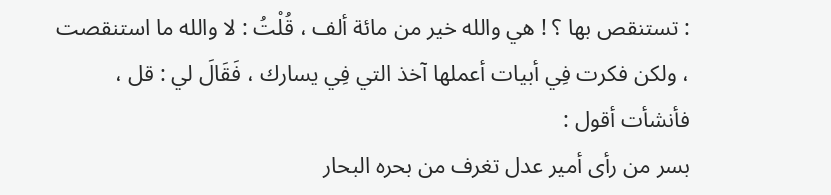: تستنقص بها ؟ ! هي والله خير من مائة ألف ، قُلْتُ : لا والله ما استنقصت ، ولكن فكرت فِي أبيات أعملها آخذ التي فِي يسارك ، فَقَالَ لي : قل ، فأنشأت أقول :
بسر من رأى أمير عدل تغرف من بحره البحار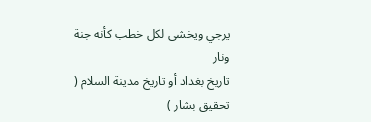يرجي ويخشى لكل خطب كأنه جنة ونار
تاريخ بغداد أو تاريخ مدينة السلام ( تحقيق بشار )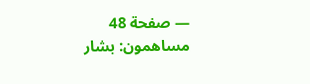— صفحة 48
مساهمون: بشار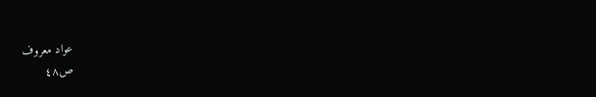عواد معروف
ص٤٨